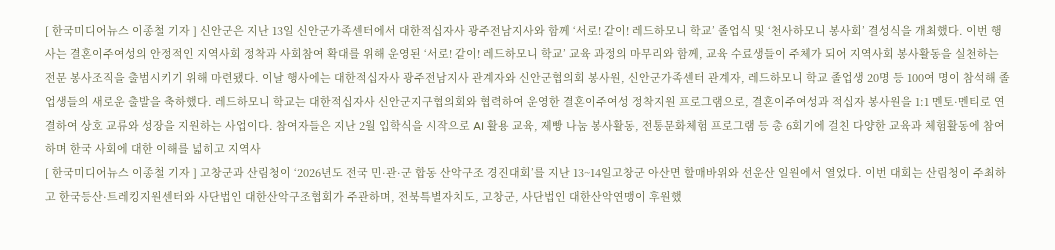[ 한국미디어뉴스 이종철 기자 ] 신안군은 지난 13일 신안군가족센터에서 대한적십자사 광주전남지사와 함께 ‘서로! 같이! 레드하모니 학교’ 졸업식 및 ‘천사하모니 봉사회’ 결성식을 개최했다. 이번 행사는 결혼이주여성의 안정적인 지역사회 정착과 사회참여 확대를 위해 운영된 ‘서로! 같이! 레드하모니 학교’ 교육 과정의 마무리와 함께, 교육 수료생들이 주체가 되어 지역사회 봉사활동을 실천하는 전문 봉사조직을 출범시키기 위해 마련됐다. 이날 행사에는 대한적십자사 광주전남지사 관계자와 신안군협의회 봉사원, 신안군가족센터 관계자, 레드하모니 학교 졸업생 20명 등 100여 명이 참석해 졸업생들의 새로운 출발을 축하했다. 레드하모니 학교는 대한적십자사 신안군지구협의회와 협력하여 운영한 결혼이주여성 정착지원 프로그램으로, 결혼이주여성과 적십자 봉사원을 1:1 멘토·멘티로 연결하여 상호 교류와 성장을 지원하는 사업이다. 참여자들은 지난 2월 입학식을 시작으로 AI 활용 교육, 제빵 나눔 봉사활동, 전통문화체험 프로그램 등 총 6회기에 걸친 다양한 교육과 체험활동에 참여하며 한국 사회에 대한 이해를 넓히고 지역사
[ 한국미디어뉴스 이종철 기자 ] 고창군과 산림청이 ‘2026년도 전국 민·관·군 합동 산악구조 경진대회’를 지난 13~14일고창군 아산면 할매바위와 선운산 일원에서 열었다. 이번 대회는 산림청이 주최하고 한국등산·트레킹지원센터와 사단법인 대한산악구조협회가 주관하며, 전북특별자치도, 고창군, 사단법인 대한산악연맹이 후원했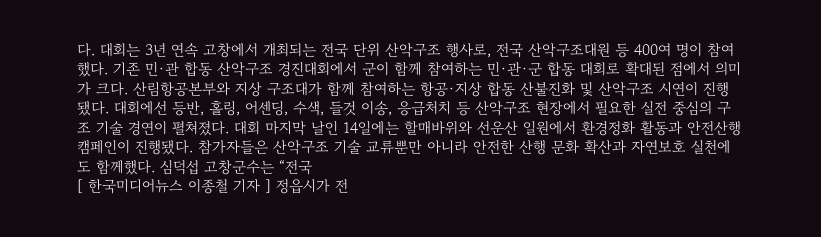다. 대회는 3년 연속 고창에서 개최되는 전국 단위 산악구조 행사로, 전국 산악구조대원 등 400여 명이 참여했다. 기존 민·관 합동 산악구조 경진대회에서 군이 함께 참여하는 민·관·군 합동 대회로 확대된 점에서 의미가 크다. 산림항공본부와 지상 구조대가 함께 참여하는 항공·지상 합동 산불진화 및 산악구조 시연이 진행됐다. 대회에선 등반, 홀링, 어센딩, 수색, 들것 이송, 응급처치 등 산악구조 현장에서 필요한 실전 중심의 구조 기술 경연이 펼쳐졌다. 대회 마지막 날인 14일에는 할매바위와 선운산 일원에서 환경정화 활동과 안전산행 캠페인이 진행됐다. 참가자들은 산악구조 기술 교류뿐만 아니라 안전한 산행 문화 확산과 자연보호 실천에도 함께했다. 심덕섭 고창군수는 “전국
[ 한국미디어뉴스 이종철 기자 ] 정읍시가 전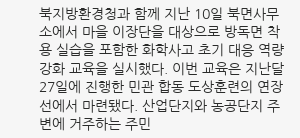북지방환경청과 함께 지난 10일 북면사무소에서 마을 이장단을 대상으로 방독면 착용 실습을 포함한 화학사고 초기 대응 역량 강화 교육을 실시했다. 이번 교육은 지난달 27일에 진행한 민관 합동 도상훈련의 연장선에서 마련됐다. 산업단지와 농공단지 주변에 거주하는 주민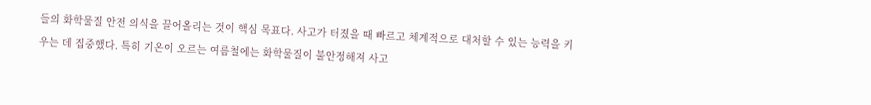들의 화학물질 안전 의식을 끌어올리는 것이 핵심 목표다. 사고가 터졌을 때 빠르고 체계적으로 대처할 수 있는 능력을 키우는 데 집중했다. 특히 기온이 오르는 여름철에는 화학물질이 불안정해져 사고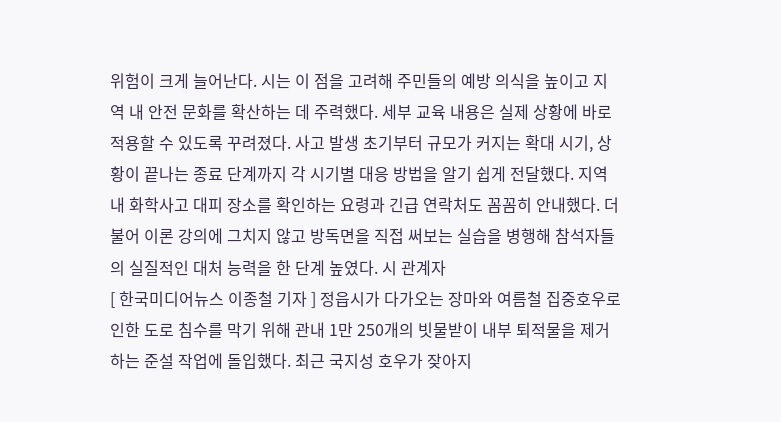위험이 크게 늘어난다. 시는 이 점을 고려해 주민들의 예방 의식을 높이고 지역 내 안전 문화를 확산하는 데 주력했다. 세부 교육 내용은 실제 상황에 바로 적용할 수 있도록 꾸려졌다. 사고 발생 초기부터 규모가 커지는 확대 시기, 상황이 끝나는 종료 단계까지 각 시기별 대응 방법을 알기 쉽게 전달했다. 지역 내 화학사고 대피 장소를 확인하는 요령과 긴급 연락처도 꼼꼼히 안내했다. 더불어 이론 강의에 그치지 않고 방독면을 직접 써보는 실습을 병행해 참석자들의 실질적인 대처 능력을 한 단계 높였다. 시 관계자
[ 한국미디어뉴스 이종철 기자 ] 정읍시가 다가오는 장마와 여름철 집중호우로 인한 도로 침수를 막기 위해 관내 1만 250개의 빗물받이 내부 퇴적물을 제거하는 준설 작업에 돌입했다. 최근 국지성 호우가 잦아지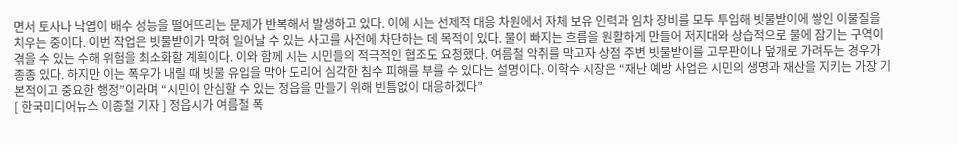면서 토사나 낙엽이 배수 성능을 떨어뜨리는 문제가 반복해서 발생하고 있다. 이에 시는 선제적 대응 차원에서 자체 보유 인력과 임차 장비를 모두 투입해 빗물받이에 쌓인 이물질을 치우는 중이다. 이번 작업은 빗물받이가 막혀 일어날 수 있는 사고를 사전에 차단하는 데 목적이 있다. 물이 빠지는 흐름을 원활하게 만들어 저지대와 상습적으로 물에 잠기는 구역이 겪을 수 있는 수해 위험을 최소화할 계획이다. 이와 함께 시는 시민들의 적극적인 협조도 요청했다. 여름철 악취를 막고자 상점 주변 빗물받이를 고무판이나 덮개로 가려두는 경우가 종종 있다. 하지만 이는 폭우가 내릴 때 빗물 유입을 막아 도리어 심각한 침수 피해를 부를 수 있다는 설명이다. 이학수 시장은 “재난 예방 사업은 시민의 생명과 재산을 지키는 가장 기본적이고 중요한 행정”이라며 “시민이 안심할 수 있는 정읍을 만들기 위해 빈틈없이 대응하겠다”
[ 한국미디어뉴스 이종철 기자 ] 정읍시가 여름철 폭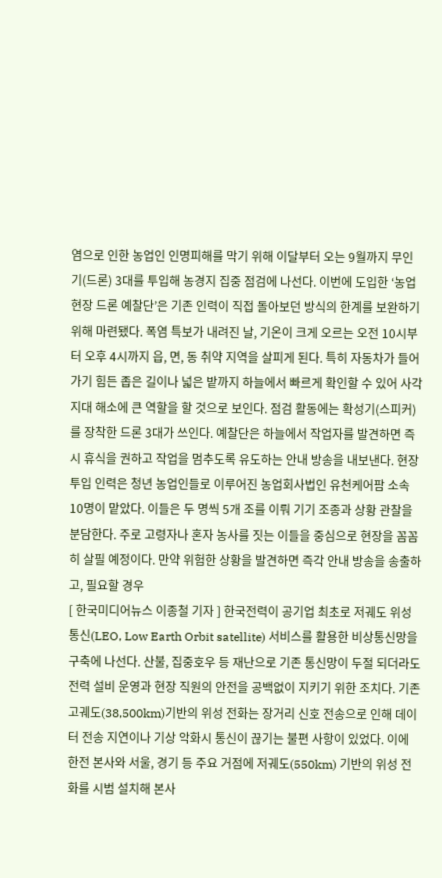염으로 인한 농업인 인명피해를 막기 위해 이달부터 오는 9월까지 무인기(드론) 3대를 투입해 농경지 집중 점검에 나선다. 이번에 도입한 ‘농업현장 드론 예찰단’은 기존 인력이 직접 돌아보던 방식의 한계를 보완하기 위해 마련됐다. 폭염 특보가 내려진 날, 기온이 크게 오르는 오전 10시부터 오후 4시까지 읍, 면, 동 취약 지역을 살피게 된다. 특히 자동차가 들어가기 힘든 좁은 길이나 넓은 밭까지 하늘에서 빠르게 확인할 수 있어 사각지대 해소에 큰 역할을 할 것으로 보인다. 점검 활동에는 확성기(스피커)를 장착한 드론 3대가 쓰인다. 예찰단은 하늘에서 작업자를 발견하면 즉시 휴식을 권하고 작업을 멈추도록 유도하는 안내 방송을 내보낸다. 현장 투입 인력은 청년 농업인들로 이루어진 농업회사법인 유천케어팜 소속 10명이 맡았다. 이들은 두 명씩 5개 조를 이뤄 기기 조종과 상황 관찰을 분담한다. 주로 고령자나 혼자 농사를 짓는 이들을 중심으로 현장을 꼼꼼히 살필 예정이다. 만약 위험한 상황을 발견하면 즉각 안내 방송을 송출하고, 필요할 경우
[ 한국미디어뉴스 이종철 기자 ] 한국전력이 공기업 최초로 저궤도 위성통신(LEO, Low Earth Orbit satellite) 서비스를 활용한 비상통신망을 구축에 나선다. 산불, 집중호우 등 재난으로 기존 통신망이 두절 되더라도 전력 설비 운영과 현장 직원의 안전을 공백없이 지키기 위한 조치다. 기존 고궤도(38,500km)기반의 위성 전화는 장거리 신호 전송으로 인해 데이터 전송 지연이나 기상 악화시 통신이 끊기는 불편 사항이 있었다. 이에 한전 본사와 서울, 경기 등 주요 거점에 저궤도(550km) 기반의 위성 전화를 시범 설치해 본사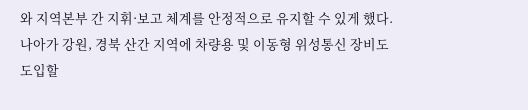와 지역본부 간 지휘·보고 체계를 안정적으로 유지할 수 있게 했다. 나아가 강원, 경북 산간 지역에 차량용 및 이동형 위성통신 장비도 도입할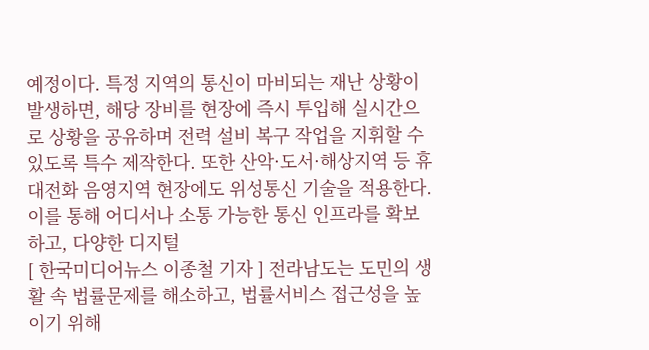예정이다. 특정 지역의 통신이 마비되는 재난 상황이 발생하면, 해당 장비를 현장에 즉시 투입해 실시간으로 상황을 공유하며 전력 설비 복구 작업을 지휘할 수 있도록 특수 제작한다. 또한 산악·도서·해상지역 등 휴대전화 음영지역 현장에도 위성통신 기술을 적용한다. 이를 통해 어디서나 소통 가능한 통신 인프라를 확보하고, 다양한 디지털
[ 한국미디어뉴스 이종철 기자 ] 전라남도는 도민의 생활 속 법률문제를 해소하고, 법률서비스 접근성을 높이기 위해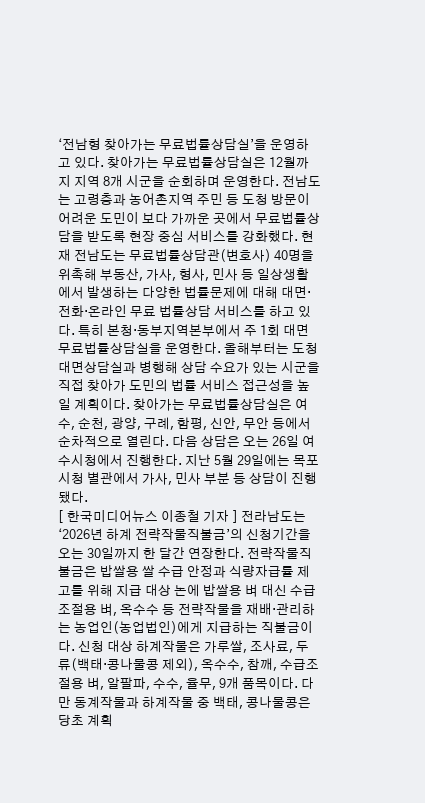‘전남형 찾아가는 무료법률상담실’을 운영하고 있다. 찾아가는 무료법률상담실은 12월까지 지역 8개 시군을 순회하며 운영한다. 전남도는 고령층과 농어촌지역 주민 등 도청 방문이 어려운 도민이 보다 가까운 곳에서 무료법률상담을 받도록 현장 중심 서비스를 강화했다. 현재 전남도는 무료법률상담관(변호사) 40명을 위촉해 부동산, 가사, 형사, 민사 등 일상생활에서 발생하는 다양한 법률문제에 대해 대면·전화·온라인 무료 법률상담 서비스를 하고 있다. 특히 본청·동부지역본부에서 주 1회 대면 무료법률상담실을 운영한다. 올해부터는 도청 대면상담실과 병행해 상담 수요가 있는 시군을 직접 찾아가 도민의 법률 서비스 접근성을 높일 계획이다. 찾아가는 무료법률상담실은 여수, 순천, 광양, 구례, 함평, 신안, 무안 등에서 순차적으로 열린다. 다음 상담은 오는 26일 여수시청에서 진행한다. 지난 5월 29일에는 목포시청 별관에서 가사, 민사 부분 등 상담이 진행됐다.
[ 한국미디어뉴스 이종철 기자 ] 전라남도는 ‘2026년 하계 전략작물직불금’의 신청기간을 오는 30일까지 한 달간 연장한다. 전략작물직불금은 밥쌀용 쌀 수급 안정과 식량자급률 제고를 위해 지급 대상 논에 밥쌀용 벼 대신 수급조절용 벼, 옥수수 등 전략작물을 재배·관리하는 농업인(농업법인)에게 지급하는 직불금이다. 신청 대상 하계작물은 가루쌀, 조사료, 두류(백태·콩나물콩 제외), 옥수수, 참깨, 수급조절용 벼, 알팔파, 수수, 율무, 9개 품목이다. 다만 동계작물과 하계작물 중 백태, 콩나물콩은 당초 계획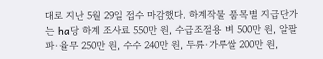대로 지난 5월 29일 접수 마감했다. 하계작물 품목별 지급단가는 ha당 하계 조사료 550만 원, 수급조절용 벼 500만 원, 알팔파·율무 250만 원, 수수 240만 원, 두류·가루쌀 200만 원,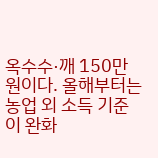옥수수·깨 150만 원이다. 올해부터는 농업 외 소득 기준이 완화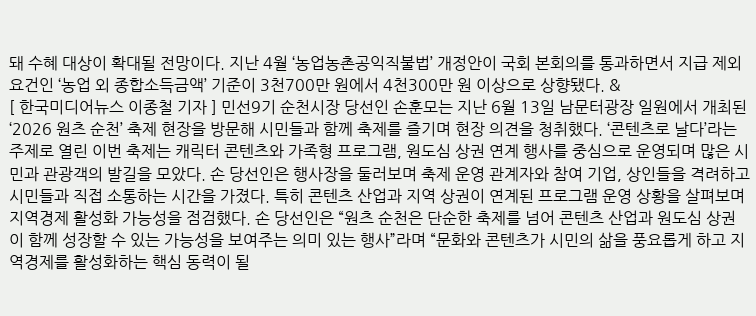돼 수혜 대상이 확대될 전망이다. 지난 4월 ‘농업농촌공익직불법’ 개정안이 국회 본회의를 통과하면서 지급 제외 요건인 ‘농업 외 종합소득금액’ 기준이 3천700만 원에서 4천300만 원 이상으로 상향됐다. &
[ 한국미디어뉴스 이종철 기자 ] 민선9기 순천시장 당선인 손훈모는 지난 6월 13일 남문터광장 일원에서 개최된 ‘2026 원츠 순천’ 축제 현장을 방문해 시민들과 함께 축제를 즐기며 현장 의견을 청취했다. ‘콘텐츠로 날다’라는 주제로 열린 이번 축제는 캐릭터 콘텐츠와 가족형 프로그램, 원도심 상권 연계 행사를 중심으로 운영되며 많은 시민과 관광객의 발길을 모았다. 손 당선인은 행사장을 둘러보며 축제 운영 관계자와 참여 기업, 상인들을 격려하고 시민들과 직접 소통하는 시간을 가졌다. 특히 콘텐츠 산업과 지역 상권이 연계된 프로그램 운영 상황을 살펴보며 지역경제 활성화 가능성을 점검했다. 손 당선인은 “원츠 순천은 단순한 축제를 넘어 콘텐츠 산업과 원도심 상권이 함께 성장할 수 있는 가능성을 보여주는 의미 있는 행사”라며 “문화와 콘텐츠가 시민의 삶을 풍요롭게 하고 지역경제를 활성화하는 핵심 동력이 될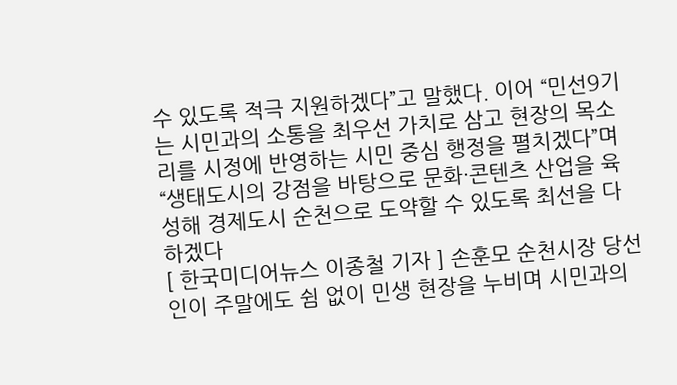수 있도록 적극 지원하겠다”고 말했다. 이어 “민선9기는 시민과의 소통을 최우선 가치로 삼고 현장의 목소리를 시정에 반영하는 시민 중심 행정을 펼치겠다”며 “생태도시의 강점을 바탕으로 문화·콘텐츠 산업을 육성해 경제도시 순천으로 도약할 수 있도록 최선을 다하겠다
[ 한국미디어뉴스 이종철 기자 ] 손훈모 순천시장 당선인이 주말에도 쉼 없이 민생 현장을 누비며 시민과의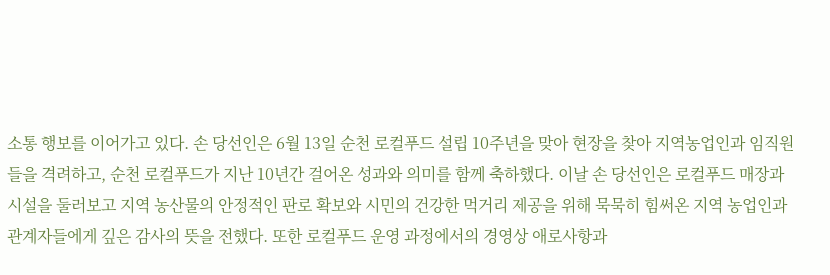소통 행보를 이어가고 있다. 손 당선인은 6월 13일 순천 로컬푸드 설립 10주년을 맞아 현장을 찾아 지역농업인과 임직원들을 격려하고, 순천 로컬푸드가 지난 10년간 걸어온 성과와 의미를 함께 축하했다. 이날 손 당선인은 로컬푸드 매장과 시설을 둘러보고 지역 농산물의 안정적인 판로 확보와 시민의 건강한 먹거리 제공을 위해 묵묵히 힘써온 지역 농업인과 관계자들에게 깊은 감사의 뜻을 전했다. 또한 로컬푸드 운영 과정에서의 경영상 애로사항과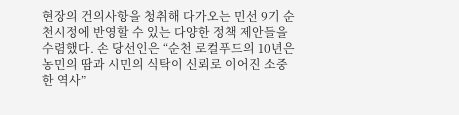현장의 건의사항을 청취해 다가오는 민선 9기 순천시정에 반영할 수 있는 다양한 정책 제안들을 수렴했다. 손 당선인은 “순천 로컬푸드의 10년은 농민의 땀과 시민의 식탁이 신뢰로 이어진 소중한 역사”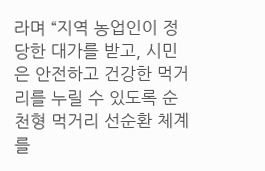라며 “지역 농업인이 정당한 대가를 받고, 시민은 안전하고 건강한 먹거리를 누릴 수 있도록 순천형 먹거리 선순환 체계를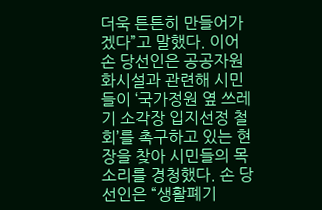더욱 튼튼히 만들어가겠다”고 말했다. 이어 손 당선인은 공공자원화시설과 관련해 시민들이 ‘국가정원 옆 쓰레기 소각장 입지선정 철회’를 촉구하고 있는 현장을 찾아 시민들의 목소리를 경청했다. 손 당선인은 “생활폐기